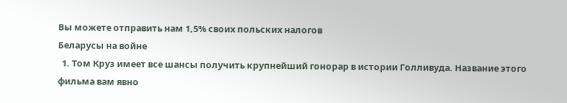Вы можете отправить нам 1,5% своих польских налогов
Беларусы на войне
  1. Том Круз имеет все шансы получить крупнейший гонорар в истории Голливуда. Название этого фильма вам явно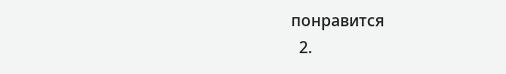понравится
  2.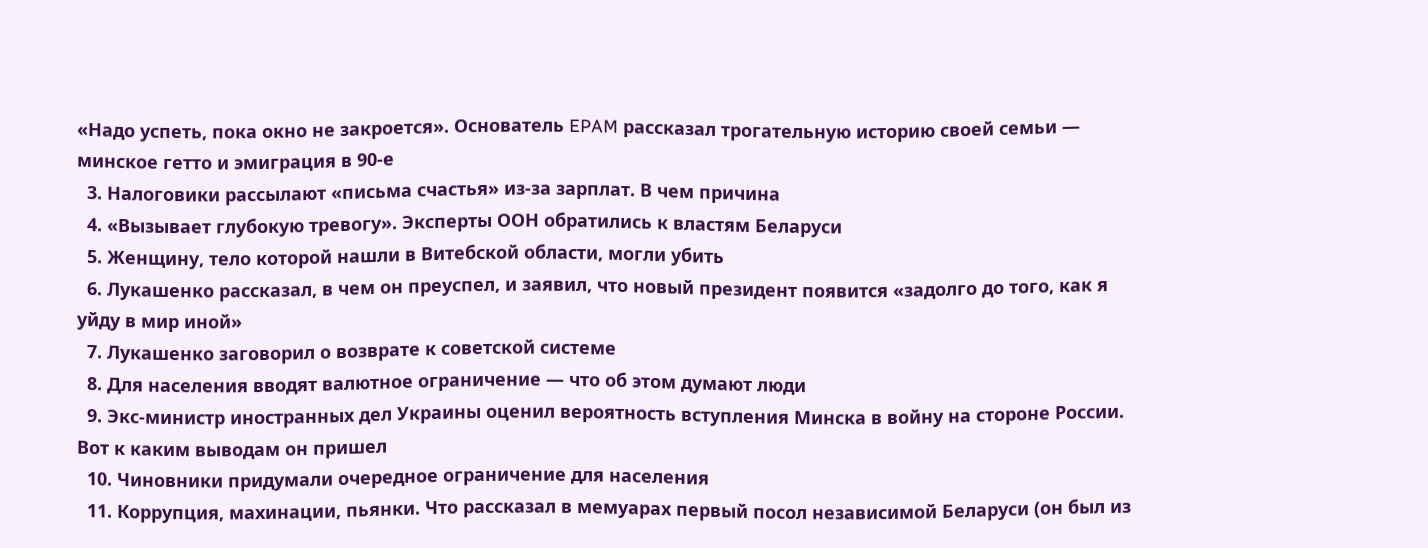«Надо успеть, пока окно не закроется». Основатель EPAM рассказал трогательную историю своей семьи — минское гетто и эмиграция в 90-е
  3. Налоговики рассылают «письма счастья» из-за зарплат. В чем причина
  4. «Вызывает глубокую тревогу». Эксперты ООН обратились к властям Беларуси
  5. Женщину, тело которой нашли в Витебской области, могли убить
  6. Лукашенко рассказал, в чем он преуспел, и заявил, что новый президент появится «задолго до того, как я уйду в мир иной»
  7. Лукашенко заговорил о возврате к советской системе
  8. Для населения вводят валютное ограничение — что об этом думают люди
  9. Экс-министр иностранных дел Украины оценил вероятность вступления Минска в войну на стороне России. Вот к каким выводам он пришел
  10. Чиновники придумали очередное ограничение для населения
  11. Коррупция, махинации, пьянки. Что рассказал в мемуарах первый посол независимой Беларуси (он был из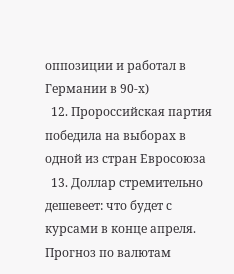оппозиции и работал в Германии в 90-х)
  12. Пророссийская партия победила на выборах в одной из стран Евросоюза
  13. Доллар стремительно дешевеет: что будет с курсами в конце апреля. Прогноз по валютам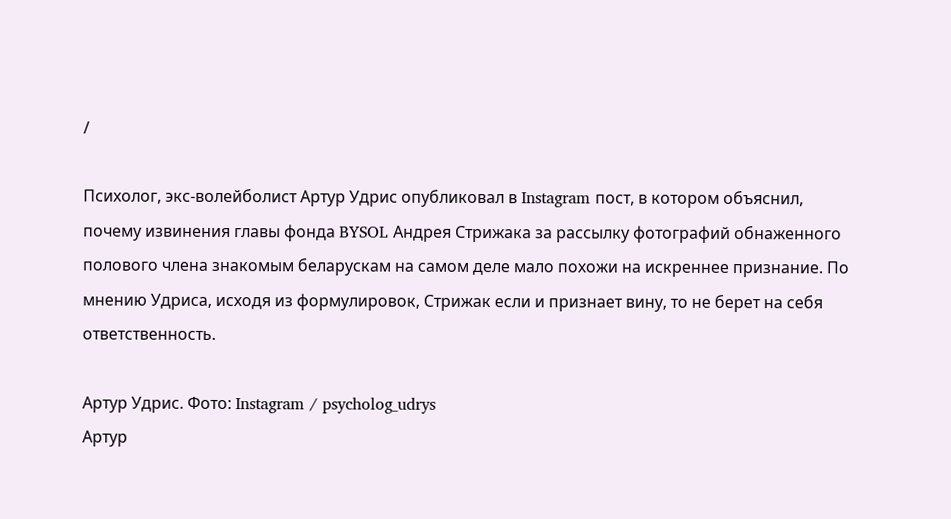/

Психолог, экс-волейболист Артур Удрис опубликовал в Instagram пост, в котором объяснил, почему извинения главы фонда BYSOL Андрея Стрижака за рассылку фотографий обнаженного полового члена знакомым беларускам на самом деле мало похожи на искреннее признание. По мнению Удриса, исходя из формулировок, Стрижак если и признает вину, то не берет на себя ответственность.

Артур Удрис. Фото: Instagram / psycholog_udrys
Артур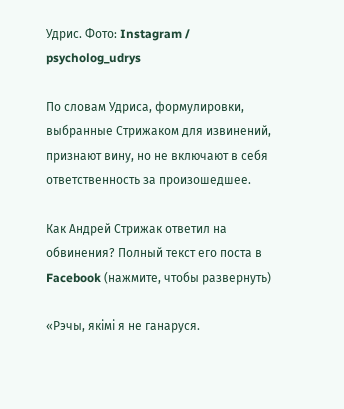Удрис. Фото: Instagram / psycholog_udrys

По словам Удриса, формулировки, выбранные Стрижаком для извинений, признают вину, но не включают в себя ответственность за произошедшее.

Как Андрей Стрижак ответил на обвинения? Полный текст его поста в Facebook (нажмите, чтобы развернуть)

«Рэчы, якімі я не ганаруся.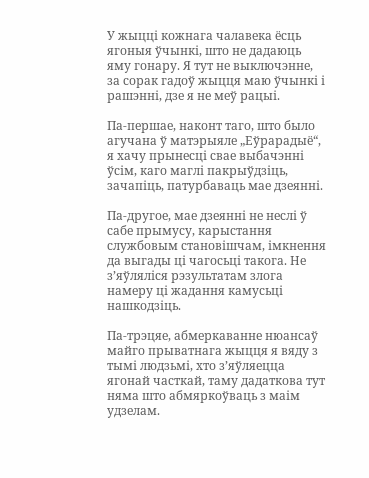У жыцці кожнага чалавека ёсць ягоныя ўчынкі, што не дадаюць яму гонару. Я тут не выключэнне, за сорак гадоў жыцця маю ўчынкі і рашэнні, дзе я не меў рацыі.

Па-першае, наконт таго, што было агучана ў матэрыяле „Еўрарадыё“, я хачу прынесці свае выбачэнні ўсім, каго маглі пакрыўдзіць, зачапіць, патурбаваць мае дзеянні.

Па-другое, мае дзеянні не неслі ў сабе прымусу, карыстання службовым становішчам, імкнення да выгады ці чагосьці такога. Не з’яўляліся рэзультатам злога намеру ці жадання камусьці нашкодзіць.

Па-трэцяе, абмеркаванне нюансаў майго прыватнага жыцця я вяду з тымі людзьмі, хто з’яўляецца ягонай часткай, таму дадаткова тут няма што абмяркоўваць з маім удзелам.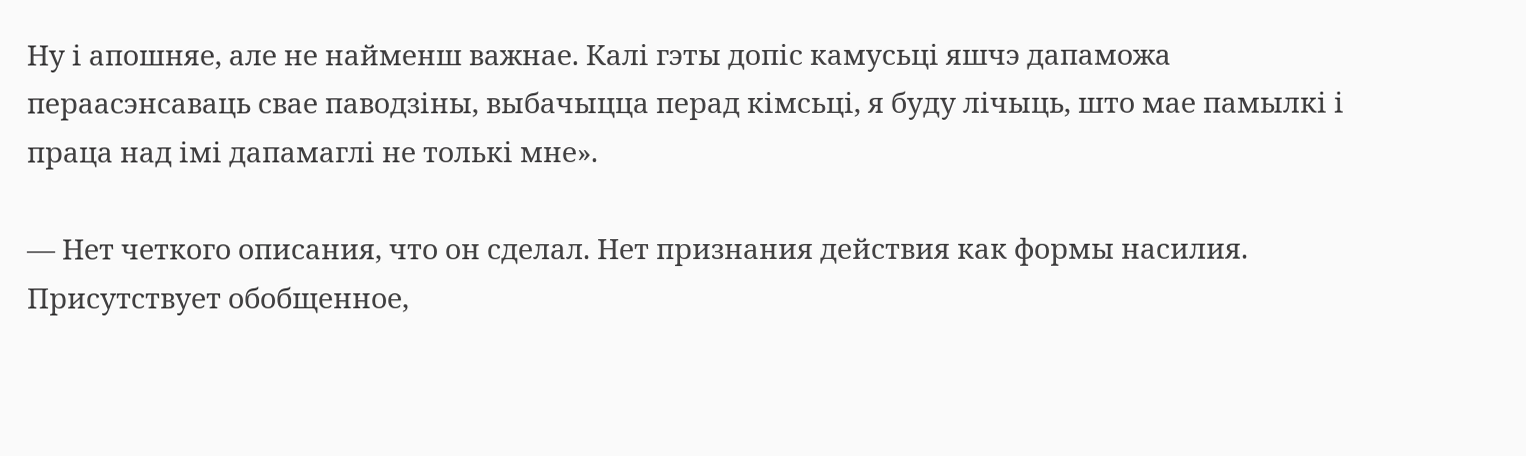Ну і апошняе, але не найменш важнае. Калі гэты допіс камусьці яшчэ дапаможа пераасэнсаваць свае паводзіны, выбачыцца перад кімсьці, я буду лічыць, што мае памылкі і праца над імі дапамаглі не толькі мне».

— Нет четкого описания, что он сделал. Нет признания действия как формы насилия. Присутствует обобщенное,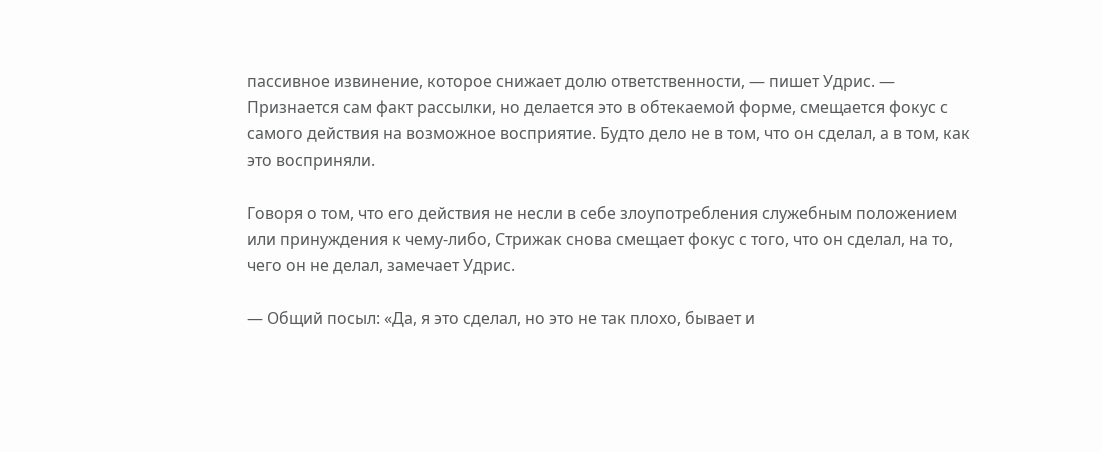пассивное извинение, которое снижает долю ответственности, — пишет Удрис. — Признается сам факт рассылки, но делается это в обтекаемой форме, смещается фокус с самого действия на возможное восприятие. Будто дело не в том, что он сделал, а в том, как это восприняли.

Говоря о том, что его действия не несли в себе злоупотребления служебным положением или принуждения к чему-либо, Стрижак снова смещает фокус с того, что он сделал, на то, чего он не делал, замечает Удрис.

— Общий посыл: «Да, я это сделал, но это не так плохо, бывает и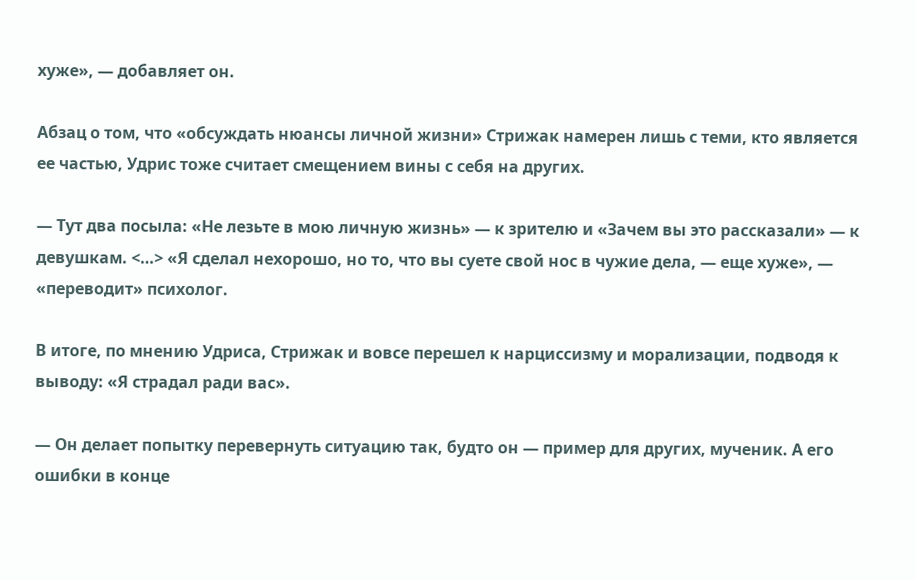хуже», — добавляет он.

Абзац о том, что «обсуждать нюансы личной жизни» Стрижак намерен лишь с теми, кто является ее частью, Удрис тоже считает смещением вины с себя на других.

— Тут два посыла: «Не лезьте в мою личную жизнь» — к зрителю и «Зачем вы это рассказали» — к девушкам. <…> «Я сделал нехорошо, но то, что вы суете свой нос в чужие дела, — еще хуже», — «переводит» психолог.

В итоге, по мнению Удриса, Стрижак и вовсе перешел к нарциссизму и морализации, подводя к выводу: «Я страдал ради вас».

— Он делает попытку перевернуть ситуацию так, будто он — пример для других, мученик. А его ошибки в конце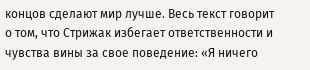концов сделают мир лучше. Весь текст говорит о том, что Стрижак избегает ответственности и чувства вины за свое поведение: «Я ничего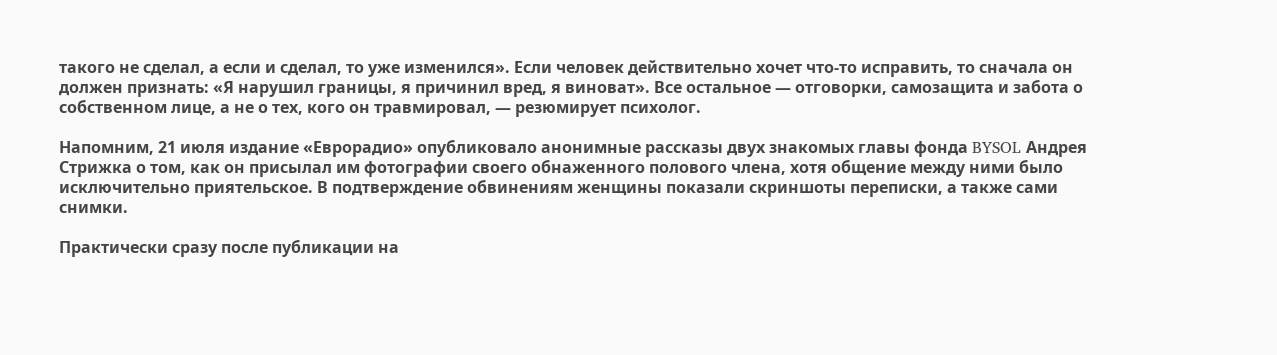такого не сделал, а если и сделал, то уже изменился». Если человек действительно хочет что-то исправить, то сначала он должен признать: «Я нарушил границы, я причинил вред, я виноват». Все остальное — отговорки, самозащита и забота о собственном лице, а не о тех, кого он травмировал, — резюмирует психолог.

Напомним, 21 июля издание «Еврорадио» опубликовало анонимные рассказы двух знакомых главы фонда BYSOL Андрея Стрижка о том, как он присылал им фотографии своего обнаженного полового члена, хотя общение между ними было исключительно приятельское. В подтверждение обвинениям женщины показали скриншоты переписки, а также сами снимки.

Практически сразу после публикации на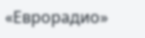«Еврорадио»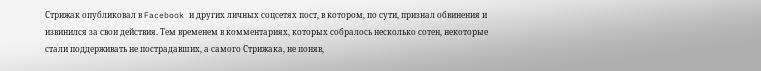Стрижак опубликовал в Facebook и других личных соцсетях пост, в котором, по сути, признал обвинения и извинился за свои действия. Тем временем в комментариях, которых собралось несколько сотен, некоторые стали поддерживать не пострадавших, а самого Стрижака, не поняв,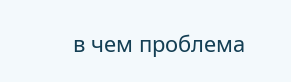в чем проблема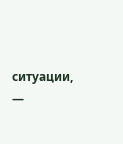ситуации, —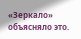«Зеркало» объясняло это.